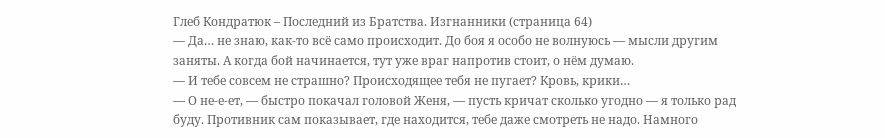Глеб Кондратюк – Последний из Братства. Изгнанники (страница 64)
— Да… не знаю, как-то всё само происходит. До боя я особо не волнуюсь — мысли другим заняты. А когда бой начинается, тут уже враг напротив стоит, о нём думаю.
— И тебе совсем не страшно? Происходящее тебя не пугает? Кровь, крики…
— О не-е-ет, — быстро покачал головой Женя, — пусть кричат сколько угодно — я только рад буду. Противник сам показывает, где находится, тебе даже смотреть не надо. Намного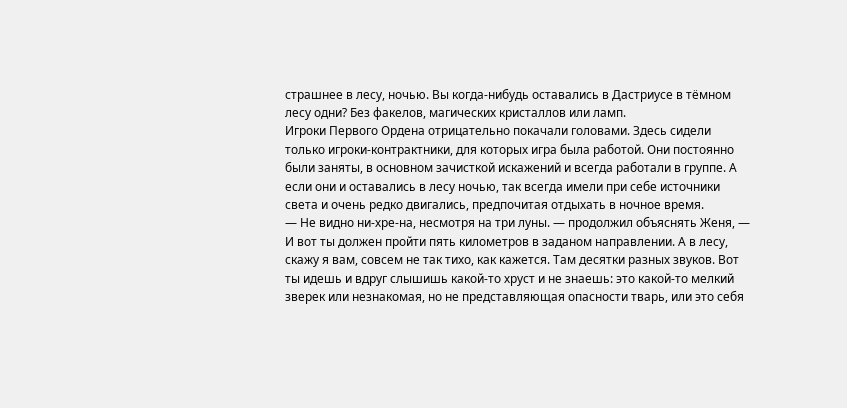страшнее в лесу, ночью. Вы когда-нибудь оставались в Дастриусе в тёмном лесу одни? Без факелов, магических кристаллов или ламп.
Игроки Первого Ордена отрицательно покачали головами. Здесь сидели только игроки-контрактники, для которых игра была работой. Они постоянно были заняты, в основном зачисткой искажений и всегда работали в группе. А если они и оставались в лесу ночью, так всегда имели при себе источники света и очень редко двигались, предпочитая отдыхать в ночное время.
— Не видно ни-хре-на, несмотря на три луны. — продолжил объяснять Женя, — И вот ты должен пройти пять километров в заданом направлении. А в лесу, скажу я вам, совсем не так тихо, как кажется. Там десятки разных звуков. Вот ты идешь и вдруг слышишь какой-то хруст и не знаешь: это какой-то мелкий зверек или незнакомая, но не представляющая опасности тварь, или это себя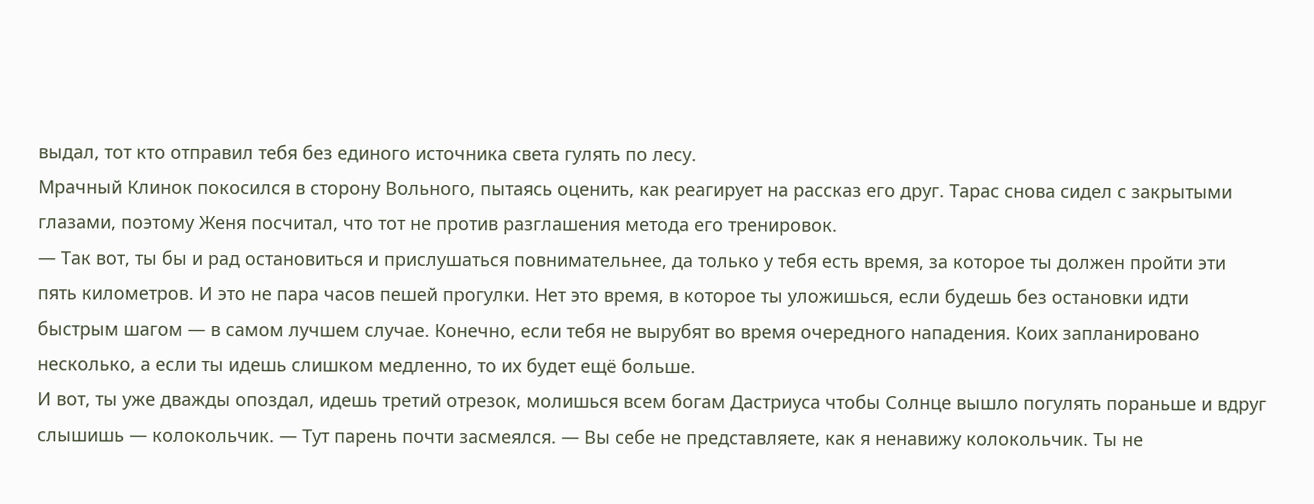выдал, тот кто отправил тебя без единого источника света гулять по лесу.
Мрачный Клинок покосился в сторону Вольного, пытаясь оценить, как реагирует на рассказ его друг. Тарас снова сидел с закрытыми глазами, поэтому Женя посчитал, что тот не против разглашения метода его тренировок.
— Так вот, ты бы и рад остановиться и прислушаться повнимательнее, да только у тебя есть время, за которое ты должен пройти эти пять километров. И это не пара часов пешей прогулки. Нет это время, в которое ты уложишься, если будешь без остановки идти быстрым шагом — в самом лучшем случае. Конечно, если тебя не вырубят во время очередного нападения. Коих запланировано несколько, а если ты идешь слишком медленно, то их будет ещё больше.
И вот, ты уже дважды опоздал, идешь третий отрезок, молишься всем богам Дастриуса чтобы Солнце вышло погулять пораньше и вдруг слышишь — колокольчик. — Тут парень почти засмеялся. — Вы себе не представляете, как я ненавижу колокольчик. Ты не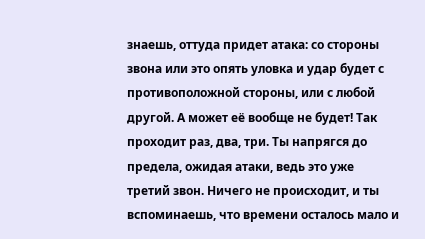знаешь, оттуда придет атака: со стороны звона или это опять уловка и удар будет с противоположной стороны, или с любой другой. А может её вообще не будет! Так проходит раз, два, три. Ты напрягся до предела, ожидая атаки, ведь это уже третий звон. Ничего не происходит, и ты вспоминаешь, что времени осталось мало и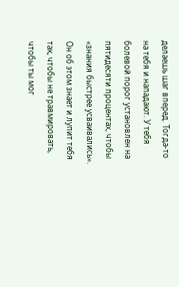делаешь шаг вперед. Тогда-то на тебя и нападают. У тебя болевой порог установлен на пятидесяти процентах, чтобы «знания быстрее усваивались». Он об этом знает и лупит тебя так, чтобы не травмировать, чтобы ты мог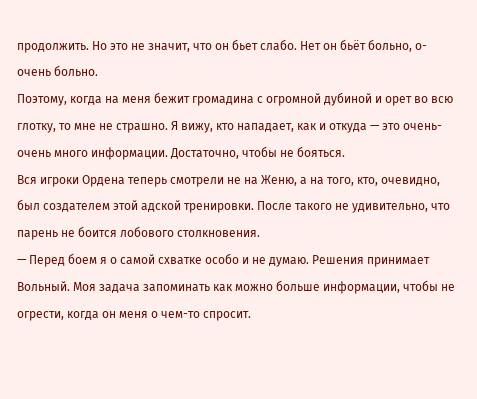продолжить. Но это не значит, что он бьет слабо. Нет он бьёт больно, о-очень больно.
Поэтому, когда на меня бежит громадина с огромной дубиной и орет во всю глотку, то мне не страшно. Я вижу, кто нападает, как и откуда — это очень-очень много информации. Достаточно, чтобы не бояться.
Вся игроки Ордена теперь смотрели не на Женю, а на того, кто, очевидно, был создателем этой адской тренировки. После такого не удивительно, что парень не боится лобового столкновения.
— Перед боем я о самой схватке особо и не думаю. Решения принимает Вольный. Моя задача запоминать как можно больше информации, чтобы не огрести, когда он меня о чем-то спросит.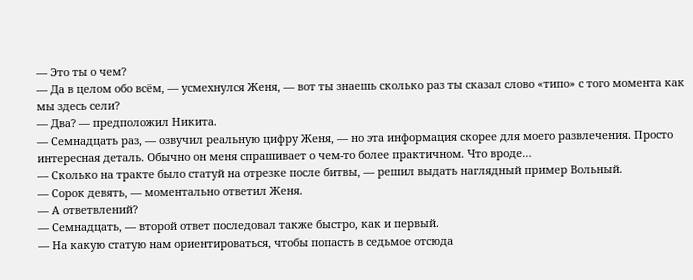— Это ты о чем?
— Да в целом обо всём, — усмехнулся Женя, — вот ты знаешь сколько раз ты сказал слово «типо» с того момента как мы здесь сели?
— Два? — предположил Никита.
— Семнадцать раз, — озвучил реальную цифру Женя, — но эта информация скорее для моего развлечения. Просто интересная деталь. Обычно он меня спрашивает о чем-то более практичном. Что вроде…
— Сколько на тракте было статуй на отрезке после битвы, — решил выдать наглядный пример Вольный.
— Сорок девять, — моментально ответил Женя.
— А ответвлений?
— Семнадцать, — второй ответ последовал также быстро, как и первый.
— На какую статую нам ориентироваться, чтобы попасть в седьмое отсюда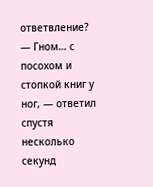ответвление?
— Гном… с посохом и стопкой книг у ног, — ответил спустя несколько секунд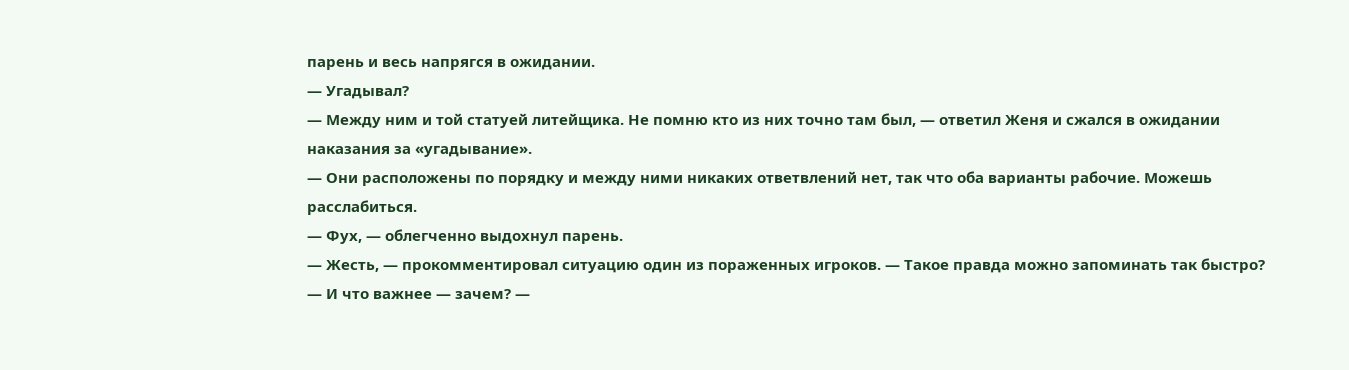парень и весь напрягся в ожидании.
— Угадывал?
— Между ним и той статуей литейщика. Не помню кто из них точно там был, — ответил Женя и сжался в ожидании наказания за «угадывание».
— Они расположены по порядку и между ними никаких ответвлений нет, так что оба варианты рабочие. Можешь расслабиться.
— Фух, — облегченно выдохнул парень.
— Жесть, — прокомментировал ситуацию один из пораженных игроков. — Такое правда можно запоминать так быстро?
— И что важнее — зачем? —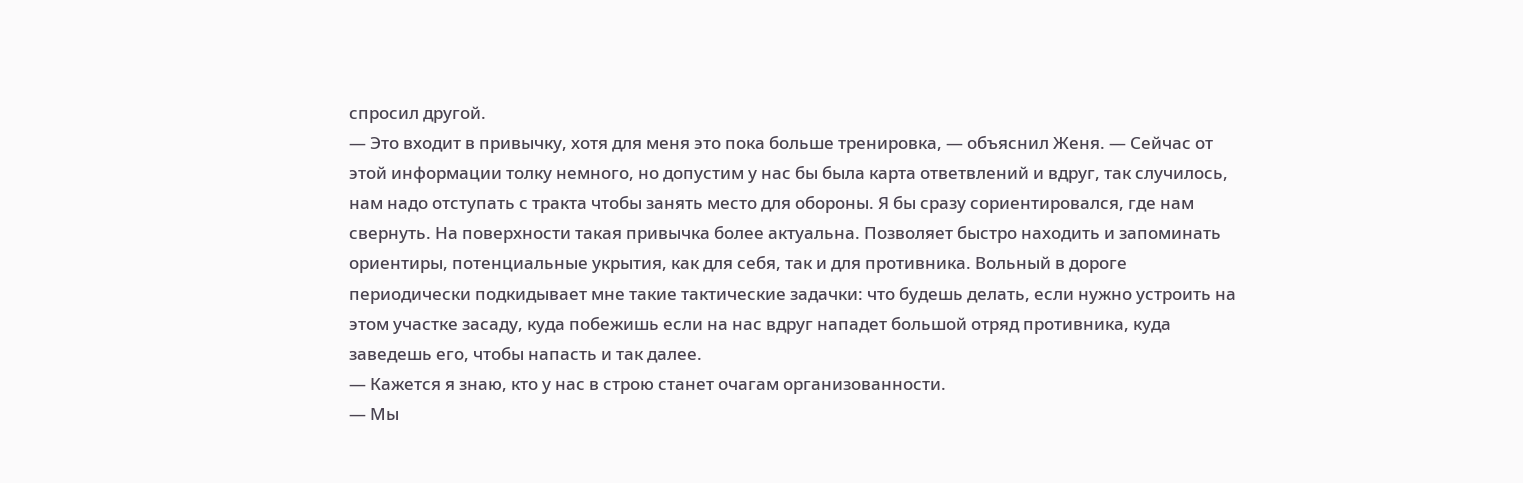спросил другой.
— Это входит в привычку, хотя для меня это пока больше тренировка, — объяснил Женя. — Сейчас от этой информации толку немного, но допустим у нас бы была карта ответвлений и вдруг, так случилось, нам надо отступать с тракта чтобы занять место для обороны. Я бы сразу сориентировался, где нам свернуть. На поверхности такая привычка более актуальна. Позволяет быстро находить и запоминать ориентиры, потенциальные укрытия, как для себя, так и для противника. Вольный в дороге периодически подкидывает мне такие тактические задачки: что будешь делать, если нужно устроить на этом участке засаду, куда побежишь если на нас вдруг нападет большой отряд противника, куда заведешь его, чтобы напасть и так далее.
— Кажется я знаю, кто у нас в строю станет очагам организованности.
— Мы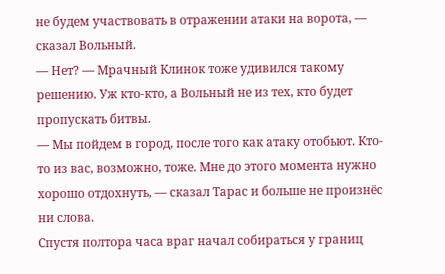не будем участвовать в отражении атаки на ворота, — сказал Вольный.
— Нет? — Мрачный Клинок тоже удивился такому решению. Уж кто-кто, а Вольный не из тех, кто будет пропускать битвы.
— Мы пойдем в город, после того как атаку отобьют. Кто-то из вас, возможно, тоже. Мне до этого момента нужно хорошо отдохнуть, — сказал Тарас и больше не произнёс ни слова.
Спустя полтора часа враг начал собираться у границ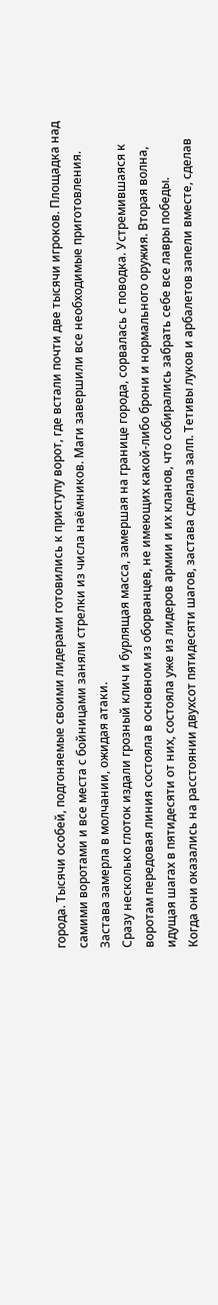города. Тысячи особей, подгоняемые своими лидерами готовились к приступу ворот, где встали почти две тысячи игроков. Площадка над самими воротами и все места с бойницами заняли стрелки из числа наёмников. Маги завершили все необходимые приготовления. Застава замерла в молчании, ожидая атаки.
Сразу несколько глоток издали грозный клич и бурлящая масса, замершая на границе города, сорвалась с поводка. Устремившаяся к воротам передовая линия состояла в основном из оборванцев, не имеющих какой-либо брони и нормального оружия. Вторая волна, идущая шагах в пятидесяти от них, состояла уже из лидеров армии и их кланов, что собирались забрать себе все лавры победы.
Когда они оказались на расстоянии двухсот пятидесяти шагов, застава сделала залп. Тетивы луков и арбалетов запели вместе, сделав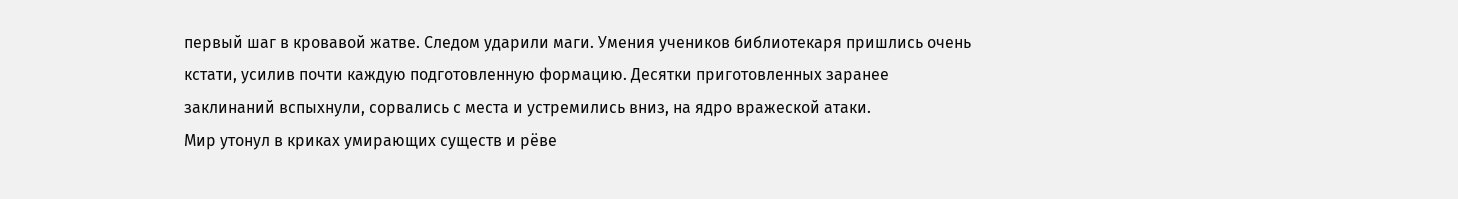первый шаг в кровавой жатве. Следом ударили маги. Умения учеников библиотекаря пришлись очень кстати, усилив почти каждую подготовленную формацию. Десятки приготовленных заранее заклинаний вспыхнули, сорвались с места и устремились вниз, на ядро вражеской атаки.
Мир утонул в криках умирающих существ и рёве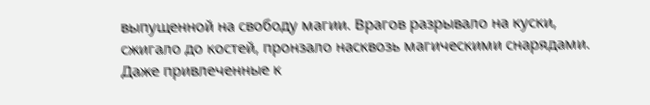выпущенной на свободу магии. Врагов разрывало на куски, сжигало до костей, пронзало насквозь магическими снарядами. Даже привлеченные к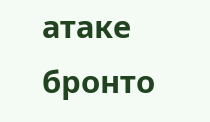атаке бронто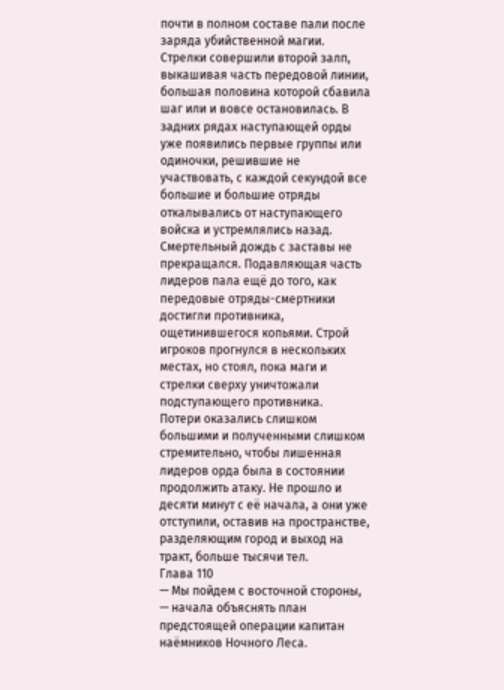почти в полном составе пали после заряда убийственной магии.
Стрелки совершили второй залп, выкашивая часть передовой линии, большая половина которой сбавила шаг или и вовсе остановилась. В задних рядах наступающей орды уже появились первые группы или одиночки, решившие не участвовать, с каждой секундой все большие и большие отряды откалывались от наступающего войска и устремлялись назад.
Смертельный дождь с заставы не прекращался. Подавляющая часть лидеров пала ещё до того, как передовые отряды-смертники достигли противника, ощетинившегося копьями. Строй игроков прогнулся в нескольких местах, но стоял, пока маги и стрелки сверху уничтожали подступающего противника.
Потери оказались слишком большими и полученными слишком стремительно, чтобы лишенная лидеров орда была в состоянии продолжить атаку. Не прошло и десяти минут с её начала, а они уже отступили, оставив на пространстве, разделяющим город и выход на тракт, больше тысячи тел.
Глава 110
— Мы пойдем с восточной стороны, — начала объяснять план предстоящей операции капитан наёмников Ночного Леса.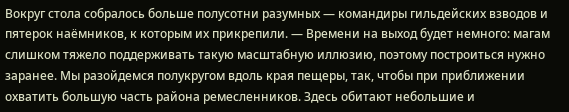Вокруг стола собралось больше полусотни разумных — командиры гильдейских взводов и пятерок наёмников, к которым их прикрепили. — Времени на выход будет немного: магам слишком тяжело поддерживать такую масштабную иллюзию, поэтому построиться нужно заранее. Мы разойдемся полукругом вдоль края пещеры, так, чтобы при приближении охватить большую часть района ремесленников. Здесь обитают небольшие и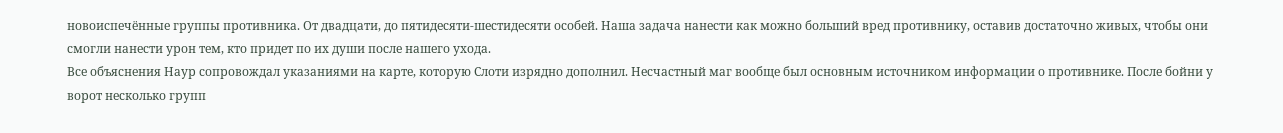новоиспечённые группы противника. От двадцати, до пятидесяти-шестидесяти особей. Наша задача нанести как можно больший вред противнику, оставив достаточно живых, чтобы они смогли нанести урон тем, кто придет по их души после нашего ухода.
Все объяснения Наур сопровождал указаниями на карте, которую Слоти изрядно дополнил. Несчастный маг вообще был основным источником информации о противнике. После бойни у ворот несколько групп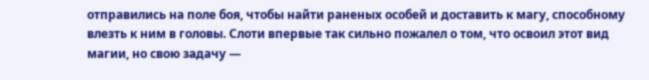отправились на поле боя, чтобы найти раненых особей и доставить к магу, способному влезть к ним в головы. Слоти впервые так сильно пожалел о том, что освоил этот вид магии, но свою задачу —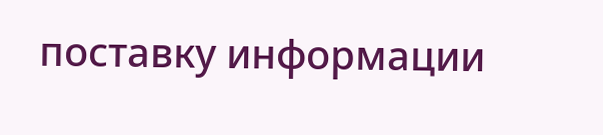поставку информации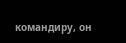командиру, он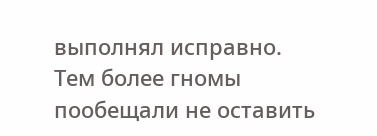выполнял исправно. Тем более гномы пообещали не оставить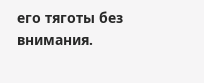его тяготы без внимания.